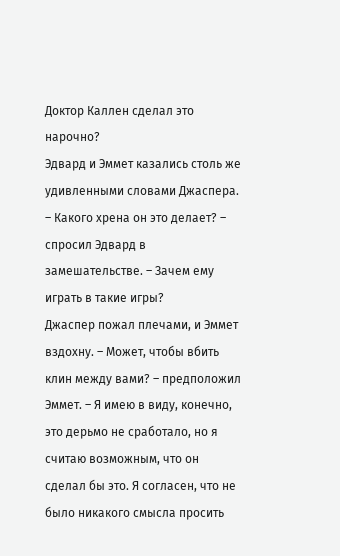Доктор Каллен сделал это нарочно?
Эдвард и Эммет казались столь же удивленными словами Джаспера.
– Какого хрена он это делает? – спросил Эдвард в замешательстве. – Зачем ему играть в такие игры?
Джаспер пожал плечами, и Эммет вздохну. – Может, чтобы вбить клин между вами? – предположил Эммет. – Я имею в виду, конечно, это дерьмо не сработало, но я считаю возможным, что он сделал бы это. Я согласен, что не было никакого смысла просить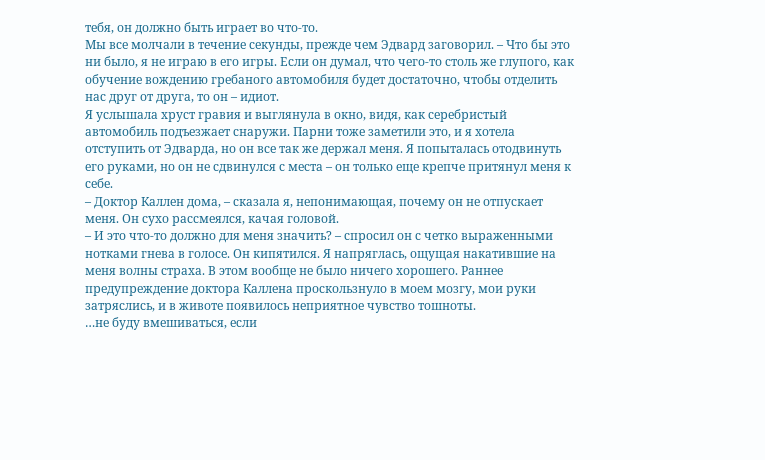тебя, он должно быть играет во что-то.
Мы все молчали в течение секунды, прежде чем Эдвард заговорил. – Что бы это ни было, я не играю в его игры. Если он думал, что чего-то столь же глупого, как обучение вождению гребаного автомобиля будет достаточно, чтобы отделить нас друг от друга, то он – идиот.
Я услышала хруст гравия и выглянула в окно, видя, как серебристый автомобиль подъезжает снаружи. Парни тоже заметили это, и я хотела отступить от Эдварда, но он все так же держал меня. Я попыталась отодвинуть его руками, но он не сдвинулся с места – он только еще крепче притянул меня к себе.
– Доктор Каллен дома, – сказала я, непонимающая, почему он не отпускает меня. Он сухо рассмеялся, качая головой.
– И это что-то должно для меня значить? – спросил он с четко выраженными нотками гнева в голосе. Он кипятился. Я напряглась, ощущая накатившие на меня волны страха. В этом вообще не было ничего хорошего. Раннее предупреждение доктора Каллена проскользнуло в моем мозгу, мои руки затряслись, и в животе появилось неприятное чувство тошноты.
…не буду вмешиваться, если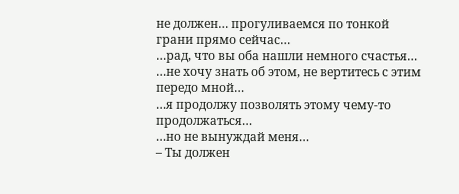не должен… прогуливаемся по тонкой грани прямо сейчас…
…рад, что вы оба нашли немного счастья…
…не хочу знать об этом, не вертитесь с этим передо мной…
…я продолжу позволять этому чему-то продолжаться…
…но не вынуждай меня…
– Ты должен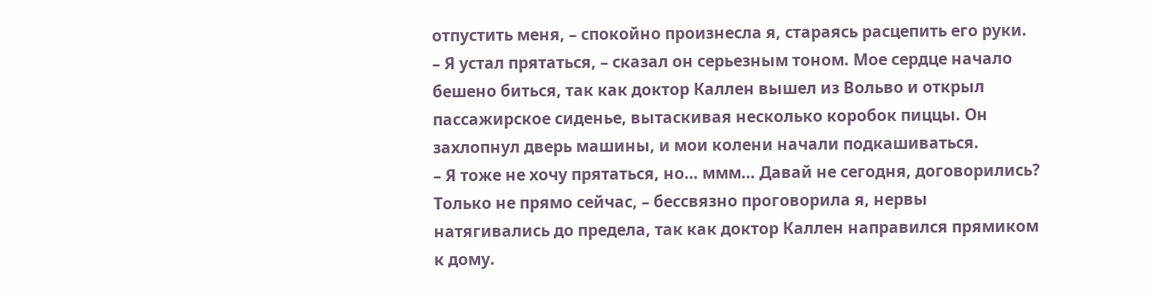отпустить меня, – спокойно произнесла я, стараясь расцепить его руки.
– Я устал прятаться, – сказал он серьезным тоном. Мое сердце начало бешено биться, так как доктор Каллен вышел из Вольво и открыл пассажирское сиденье, вытаскивая несколько коробок пиццы. Он захлопнул дверь машины, и мои колени начали подкашиваться.
– Я тоже не хочу прятаться, но… ммм… Давай не сегодня, договорились? Только не прямо сейчас, – бессвязно проговорила я, нервы натягивались до предела, так как доктор Каллен направился прямиком к дому.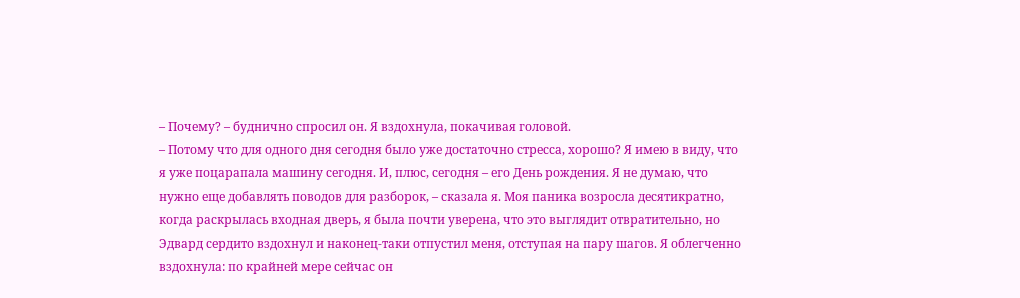– Почему? – буднично спросил он. Я вздохнула, покачивая головой.
– Потому что для одного дня сегодня было уже достаточно стресса, хорошо? Я имею в виду, что я уже поцарапала машину сегодня. И, плюс, сегодня – его День рождения. Я не думаю, что нужно еще добавлять поводов для разборок, – сказала я. Моя паника возросла десятикратно, когда раскрылась входная дверь, я была почти уверена, что это выглядит отвратительно, но Эдвард сердито вздохнул и наконец-таки отпустил меня, отступая на пару шагов. Я облегченно вздохнула: по крайней мере сейчас он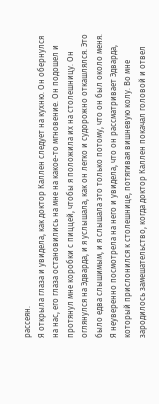рассеян.
Я открыла глаза и увидела, как доктор Каллен следует на кухню. Он обернулся на нас, его глаза остановились на мне на какое-то мгновение. Он подошел и протянул мне коробки с пиццей, чтобы я положила их на столешницу. Он оглянулся на Эдварда, и я услышала, как он легко и судорожно откашлялся. Это было едва слышимым, и я слышала это только потому, что он был около меня. Я неуверенно посмотрела на него и увидела, что он рассматривает Эдварда, который прислонился к столешнице, потягивая вишневую колу. Во мне зародилось замешательство, когда доктор Каллен покачал головой и отвел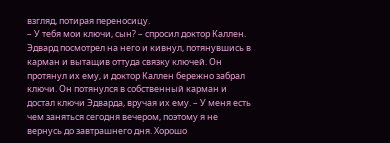взгляд, потирая переносицу.
– У тебя мои ключи, сын? – спросил доктор Каллен. Эдвард посмотрел на него и кивнул, потянувшись в карман и вытащив оттуда связку ключей. Он протянул их ему, и доктор Каллен бережно забрал ключи. Он потянулся в собственный карман и достал ключи Эдварда, вручая их ему. – У меня есть чем заняться сегодня вечером, поэтому я не вернусь до завтрашнего дня. Хорошо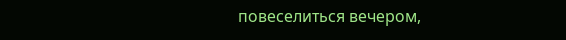повеселиться вечером,